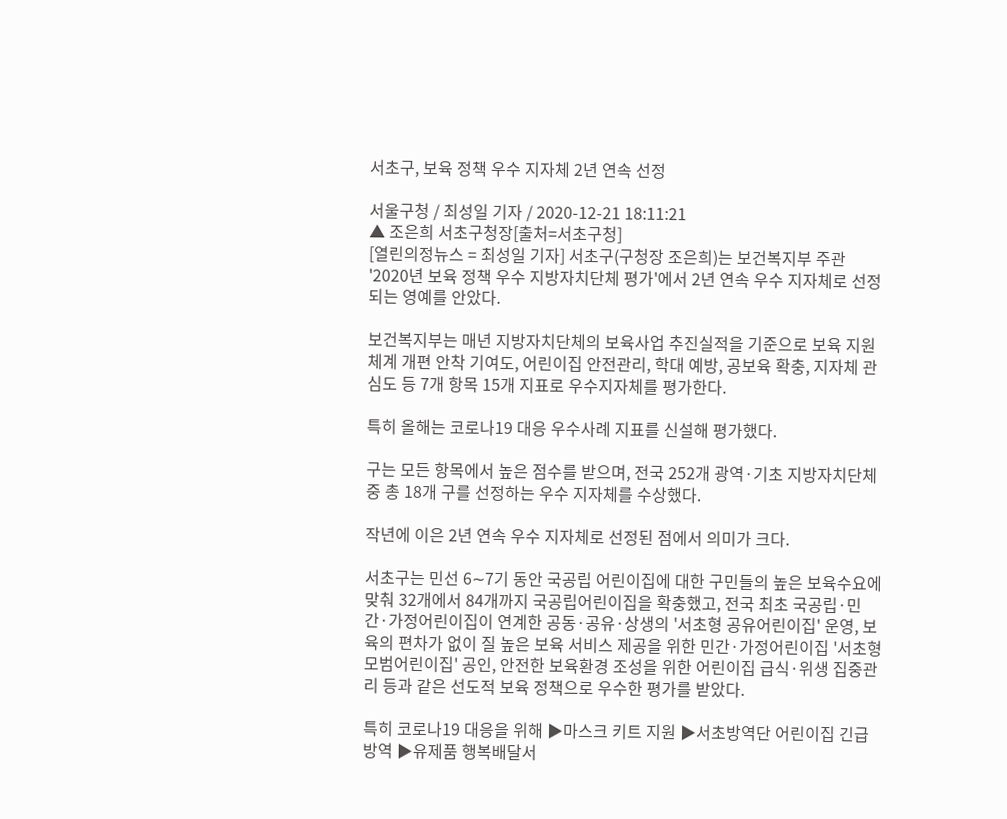서초구, 보육 정책 우수 지자체 2년 연속 선정

서울구청 / 최성일 기자 / 2020-12-21 18:11:21
▲ 조은희 서초구청장[출처=서초구청]
[열린의정뉴스 = 최성일 기자] 서초구(구청장 조은희)는 보건복지부 주관 '2020년 보육 정책 우수 지방자치단체 평가'에서 2년 연속 우수 지자체로 선정되는 영예를 안았다.

보건복지부는 매년 지방자치단체의 보육사업 추진실적을 기준으로 보육 지원체계 개편 안착 기여도, 어린이집 안전관리, 학대 예방, 공보육 확충, 지자체 관심도 등 7개 항목 15개 지표로 우수지자체를 평가한다.

특히 올해는 코로나19 대응 우수사례 지표를 신설해 평가했다.

구는 모든 항목에서 높은 점수를 받으며, 전국 252개 광역·기초 지방자치단체 중 총 18개 구를 선정하는 우수 지자체를 수상했다.

작년에 이은 2년 연속 우수 지자체로 선정된 점에서 의미가 크다.

서초구는 민선 6∼7기 동안 국공립 어린이집에 대한 구민들의 높은 보육수요에 맞춰 32개에서 84개까지 국공립어린이집을 확충했고, 전국 최초 국공립·민간·가정어린이집이 연계한 공동·공유·상생의 '서초형 공유어린이집' 운영, 보육의 편차가 없이 질 높은 보육 서비스 제공을 위한 민간·가정어린이집 '서초형 모범어린이집' 공인, 안전한 보육환경 조성을 위한 어린이집 급식·위생 집중관리 등과 같은 선도적 보육 정책으로 우수한 평가를 받았다.

특히 코로나19 대응을 위해 ▶마스크 키트 지원 ▶서초방역단 어린이집 긴급방역 ▶유제품 행복배달서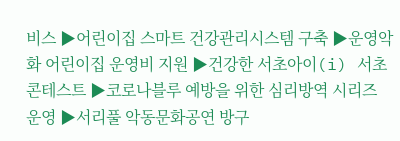비스 ▶어린이집 스마트 건강관리시스템 구축 ▶운영악화 어린이집 운영비 지원 ▶건강한 서초아이(i) 서초 콘테스트 ▶코로나블루 예방을 위한 심리방역 시리즈 운영 ▶서리풀 악동문화공연 방구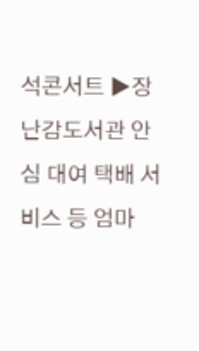석콘서트 ▶장난감도서관 안심 대여 택배 서비스 등 엄마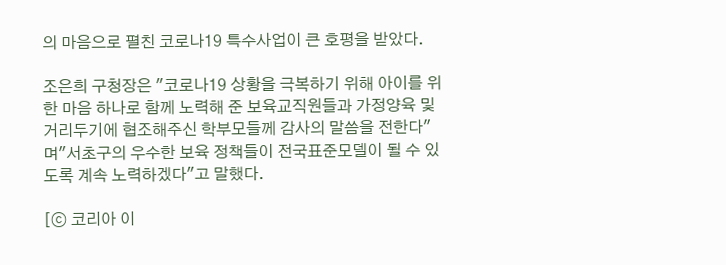의 마음으로 펼친 코로나19 특수사업이 큰 호평을 받았다.

조은희 구청장은 "코로나19 상황을 극복하기 위해 아이를 위한 마음 하나로 함께 노력해 준 보육교직원들과 가정양육 및 거리두기에 협조해주신 학부모들께 감사의 말씀을 전한다"며"서초구의 우수한 보육 정책들이 전국표준모델이 될 수 있도록 계속 노력하겠다"고 말했다.

[ⓒ 코리아 이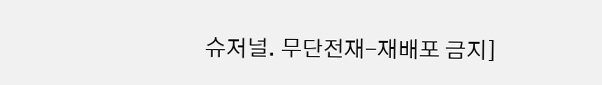슈저널. 무단전재-재배포 금지]